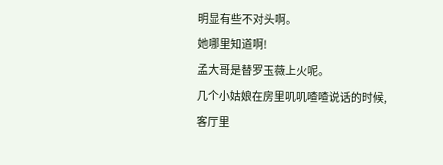明显有些不对头啊。
她哪里知道啊!
孟大哥是替罗玉薇上火呢。
几个小姑娘在房里叽叽喳喳说话的时候,客厅里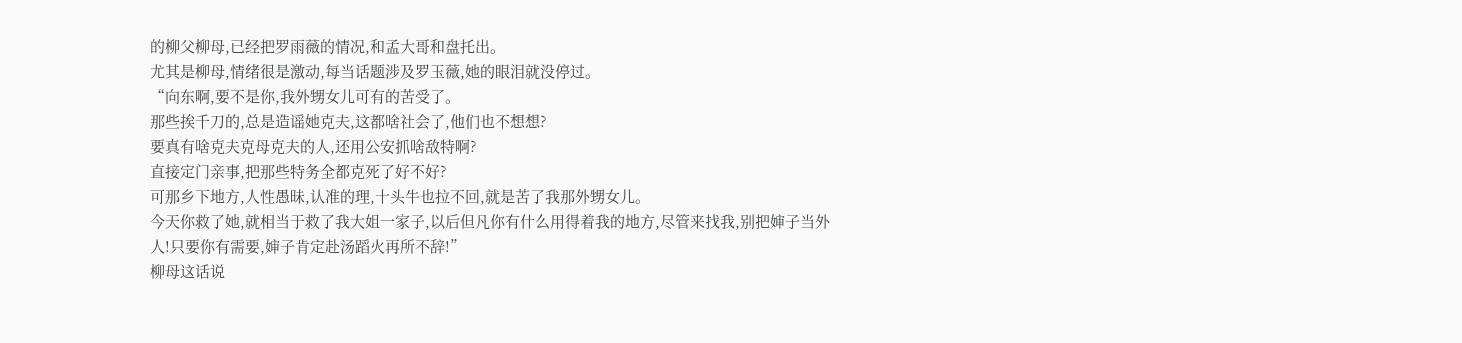的柳父柳母,已经把罗雨薇的情况,和孟大哥和盘托出。
尤其是柳母,情绪很是激动,每当话题涉及罗玉薇,她的眼泪就没停过。
“向东啊,要不是你,我外甥女儿可有的苦受了。
那些挨千刀的,总是造谣她克夫,这都啥社会了,他们也不想想?
要真有啥克夫克母克夫的人,还用公安抓啥敌特啊?
直接定门亲事,把那些特务全都克死了好不好?
可那乡下地方,人性愚昧,认准的理,十头牛也拉不回,就是苦了我那外甥女儿。
今天你救了她,就相当于救了我大姐一家子,以后但凡你有什么用得着我的地方,尽管来找我,别把婶子当外人!只要你有需要,婶子肯定赴汤蹈火再所不辞!”
柳母这话说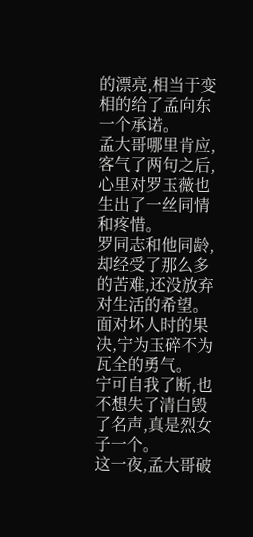的漂亮,相当于变相的给了孟向东一个承诺。
孟大哥哪里肯应,客气了两句之后,心里对罗玉薇也生出了一丝同情和疼惜。
罗同志和他同龄,却经受了那么多的苦难,还没放弃对生活的希望。
面对坏人时的果决,宁为玉碎不为瓦全的勇气。
宁可自我了断,也不想失了清白毁了名声,真是烈女子一个。
这一夜,孟大哥破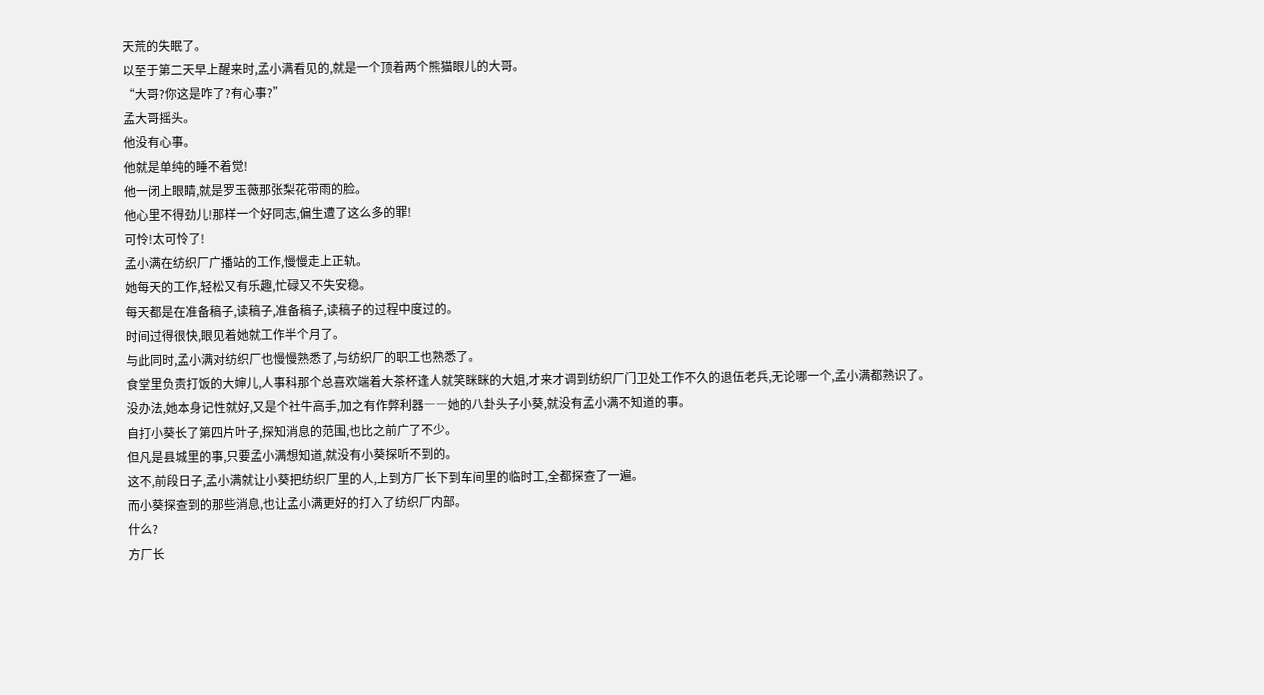天荒的失眠了。
以至于第二天早上醒来时,孟小满看见的,就是一个顶着两个熊猫眼儿的大哥。
“大哥?你这是咋了?有心事?”
孟大哥摇头。
他没有心事。
他就是单纯的睡不着觉!
他一闭上眼睛,就是罗玉薇那张梨花带雨的脸。
他心里不得劲儿!那样一个好同志,偏生遭了这么多的罪!
可怜!太可怜了!
孟小满在纺织厂广播站的工作,慢慢走上正轨。
她每天的工作,轻松又有乐趣,忙碌又不失安稳。
每天都是在准备稿子,读稿子,准备稿子,读稿子的过程中度过的。
时间过得很快,眼见着她就工作半个月了。
与此同时,孟小满对纺织厂也慢慢熟悉了,与纺织厂的职工也熟悉了。
食堂里负责打饭的大婶儿,人事科那个总喜欢端着大茶杯逢人就笑眯眯的大姐,才来才调到纺织厂门卫处工作不久的退伍老兵,无论哪一个,孟小满都熟识了。
没办法,她本身记性就好,又是个社牛高手,加之有作弊利器――她的八卦头子小葵,就没有孟小满不知道的事。
自打小葵长了第四片叶子,探知消息的范围,也比之前广了不少。
但凡是县城里的事,只要孟小满想知道,就没有小葵探听不到的。
这不,前段日子,孟小满就让小葵把纺织厂里的人,上到方厂长下到车间里的临时工,全都探查了一遍。
而小葵探查到的那些消息,也让孟小满更好的打入了纺织厂内部。
什么?
方厂长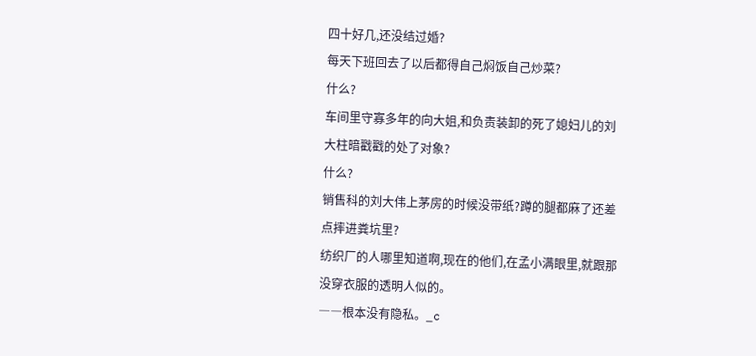四十好几,还没结过婚?
每天下班回去了以后都得自己焖饭自己炒菜?
什么?
车间里守寡多年的向大姐,和负责装卸的死了媳妇儿的刘大柱暗戳戳的处了对象?
什么?
销售科的刘大伟上茅房的时候没带纸?蹲的腿都麻了还差点摔进粪坑里?
纺织厂的人哪里知道啊,现在的他们,在孟小满眼里,就跟那没穿衣服的透明人似的。
――根本没有隐私。_c